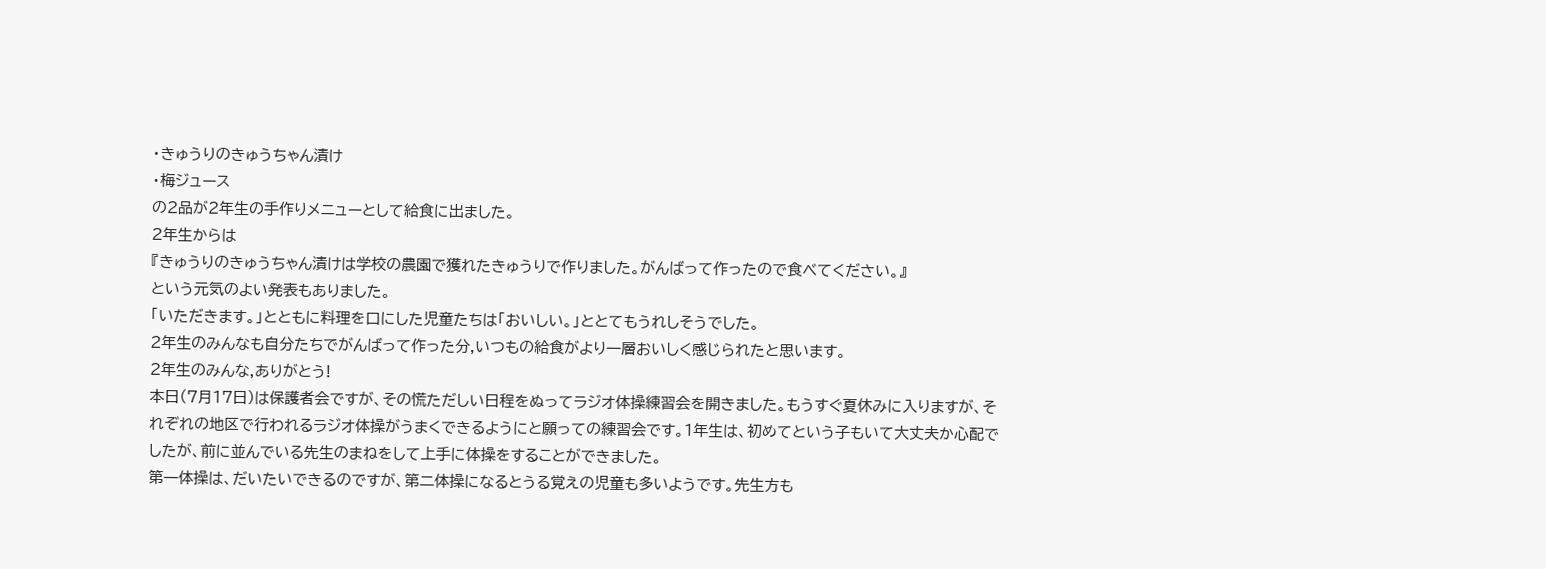・きゅうりのきゅうちゃん漬け
・梅ジュース
の2品が2年生の手作りメニューとして給食に出ました。
2年生からは
『きゅうりのきゅうちゃん漬けは学校の農園で獲れたきゅうりで作りました。がんばって作ったので食べてください。』
という元気のよい発表もありました。
「いただきます。」とともに料理を口にした児童たちは「おいしい。」ととてもうれしそうでした。
2年生のみんなも自分たちでがんばって作った分,いつもの給食がより一層おいしく感じられたと思います。
2年生のみんな,ありがとう!
本日(7月17日)は保護者会ですが、その慌ただしい日程をぬってラジオ体操練習会を開きました。もうすぐ夏休みに入りますが、それぞれの地区で行われるラジオ体操がうまくできるようにと願っての練習会です。1年生は、初めてという子もいて大丈夫か心配でしたが、前に並んでいる先生のまねをして上手に体操をすることができました。
第一体操は、だいたいできるのですが、第二体操になるとうる覚えの児童も多いようです。先生方も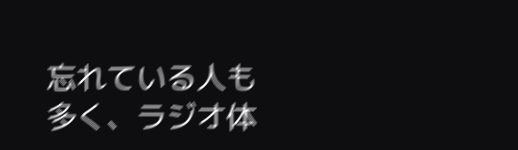忘れている人も多く、ラジオ体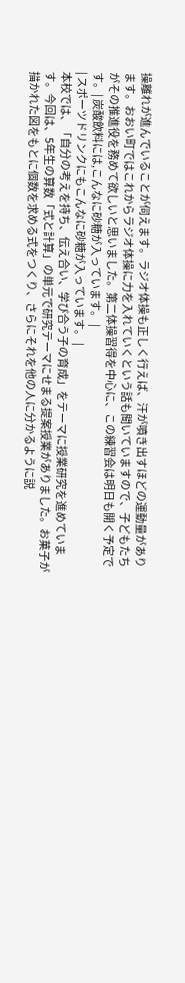操離れが進んでいることが伺えます。ラジオ体操も正しく行えば、汗が噴き出すほどの運動量があります。おおい町ではこれからラジオ体操に力を入れていくという話も聞いていますので、子どもたちがその推進役を務めて欲しいと思いました。第二体操習得を中心に、この練習会は明日も開く予定です。| 炭酸飲料には,こんなに砂糖が入っています。 |
| スポーツドリンクにもこんなに砂糖が入っています。 |
本校では、「自分の考えを持ち、伝え合い、学び合う子の育成」をテーマに授業研究を進めています。今回は、5年生の算数「式と計算」の単元で研究テーマにせまる提案授業がありました。お菓子が描かれた図をもとに個数を求める式をつくり、さらにそれを他の人に分かるように説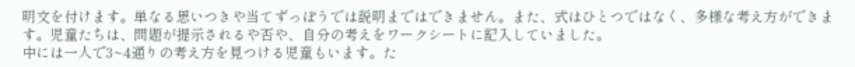明文を付けます。単なる思いつきや当てずっぽうでは説明まではできません。また、式はひとつではなく、多様な考え方ができます。児童たちは、問題が提示されるや否や、自分の考えをワークシートに記入していました。
中には一人で3~4通りの考え方を見つける児童もいます。た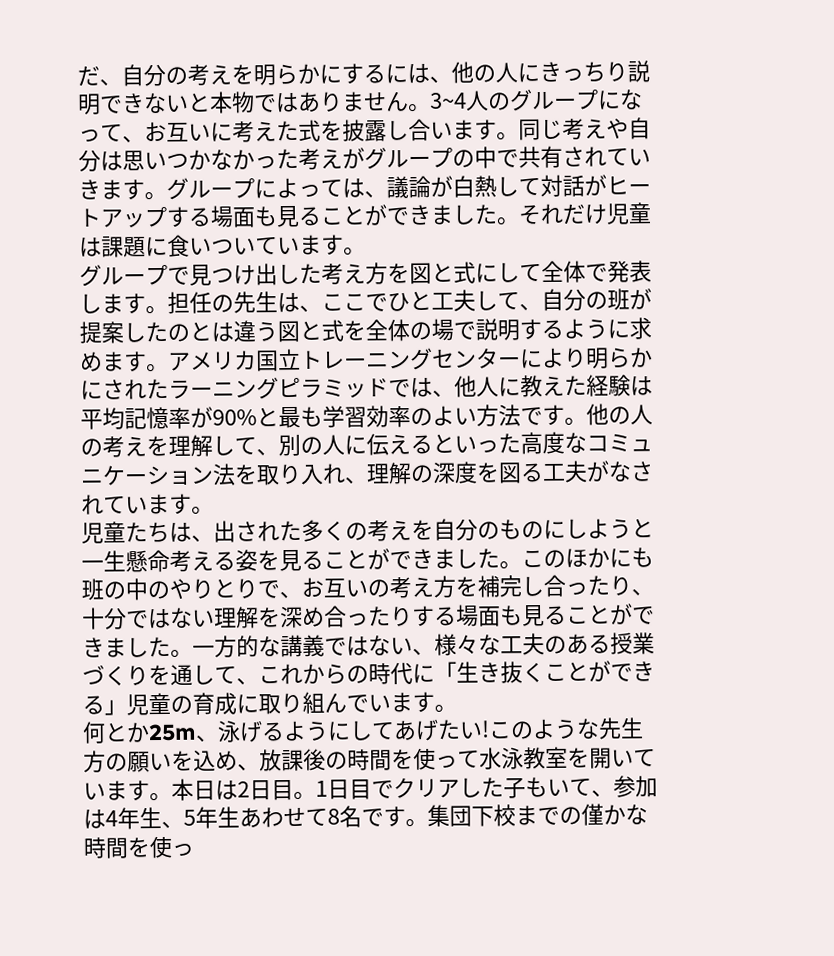だ、自分の考えを明らかにするには、他の人にきっちり説明できないと本物ではありません。3~4人のグループになって、お互いに考えた式を披露し合います。同じ考えや自分は思いつかなかった考えがグループの中で共有されていきます。グループによっては、議論が白熱して対話がヒートアップする場面も見ることができました。それだけ児童は課題に食いついています。
グループで見つけ出した考え方を図と式にして全体で発表します。担任の先生は、ここでひと工夫して、自分の班が提案したのとは違う図と式を全体の場で説明するように求めます。アメリカ国立トレーニングセンターにより明らかにされたラーニングピラミッドでは、他人に教えた経験は平均記憶率が90%と最も学習効率のよい方法です。他の人の考えを理解して、別の人に伝えるといった高度なコミュニケーション法を取り入れ、理解の深度を図る工夫がなされています。
児童たちは、出された多くの考えを自分のものにしようと一生懸命考える姿を見ることができました。このほかにも班の中のやりとりで、お互いの考え方を補完し合ったり、十分ではない理解を深め合ったりする場面も見ることができました。一方的な講義ではない、様々な工夫のある授業づくりを通して、これからの時代に「生き抜くことができる」児童の育成に取り組んでいます。
何とか25m、泳げるようにしてあげたい!このような先生方の願いを込め、放課後の時間を使って水泳教室を開いています。本日は2日目。1日目でクリアした子もいて、参加は4年生、5年生あわせて8名です。集団下校までの僅かな時間を使っ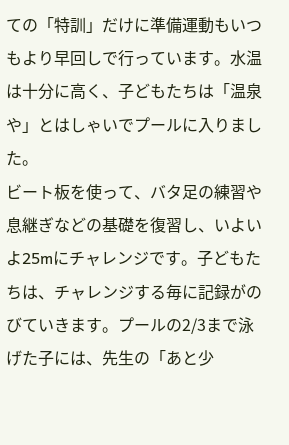ての「特訓」だけに準備運動もいつもより早回しで行っています。水温は十分に高く、子どもたちは「温泉や」とはしゃいでプールに入りました。
ビート板を使って、バタ足の練習や息継ぎなどの基礎を復習し、いよいよ25mにチャレンジです。子どもたちは、チャレンジする毎に記録がのびていきます。プールの2/3まで泳げた子には、先生の「あと少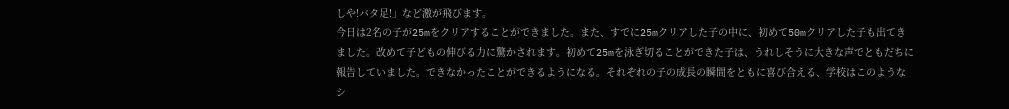しや!バタ足!」など激が飛びます。
今日は2名の子が25mをクリアすることができました。また、すでに25mクリアした子の中に、初めて50mクリアした子も出てきました。改めて子どもの伸びる力に驚かされます。初めて25mを泳ぎ切ることができた子は、うれしそうに大きな声でともだちに報告していました。できなかったことができるようになる。それぞれの子の成長の瞬間をともに喜び合える、学校はこのようなシ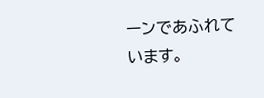ーンであふれています。